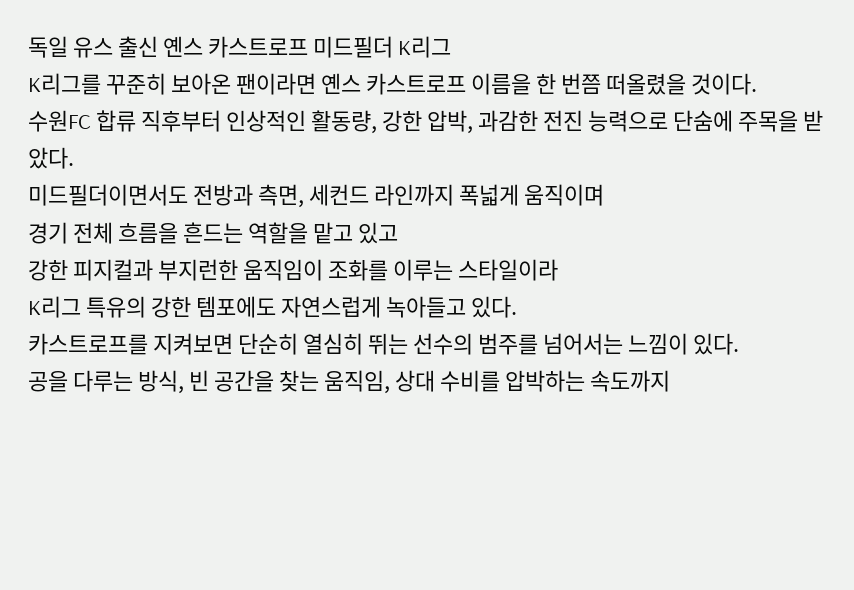독일 유스 출신 옌스 카스트로프 미드필더 K리그
K리그를 꾸준히 보아온 팬이라면 옌스 카스트로프 이름을 한 번쯤 떠올렸을 것이다.
수원FC 합류 직후부터 인상적인 활동량, 강한 압박, 과감한 전진 능력으로 단숨에 주목을 받았다.
미드필더이면서도 전방과 측면, 세컨드 라인까지 폭넓게 움직이며
경기 전체 흐름을 흔드는 역할을 맡고 있고
강한 피지컬과 부지런한 움직임이 조화를 이루는 스타일이라
K리그 특유의 강한 템포에도 자연스럽게 녹아들고 있다.
카스트로프를 지켜보면 단순히 열심히 뛰는 선수의 범주를 넘어서는 느낌이 있다.
공을 다루는 방식, 빈 공간을 찾는 움직임, 상대 수비를 압박하는 속도까지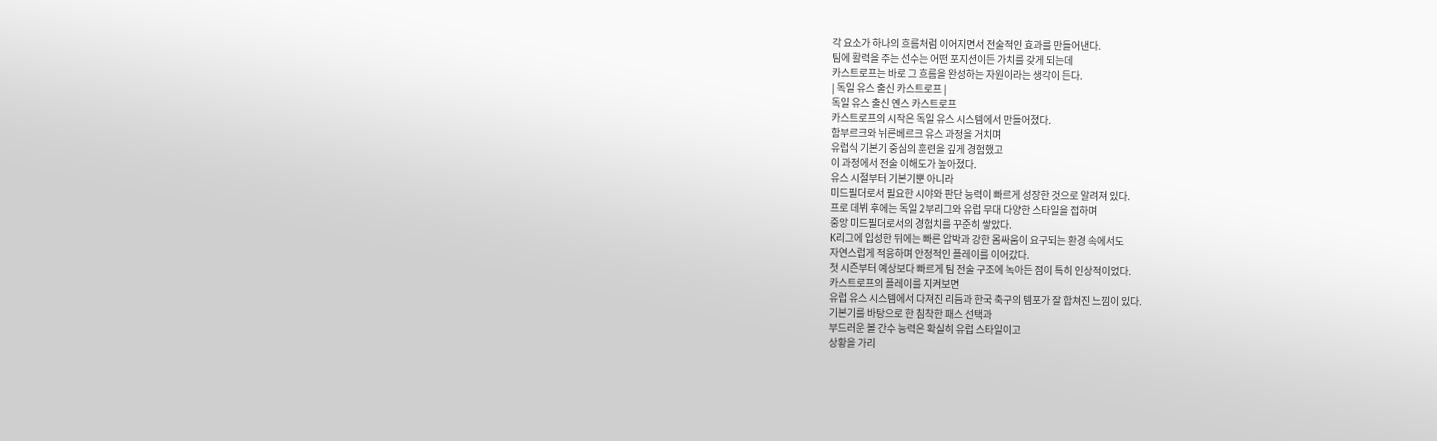각 요소가 하나의 흐름처럼 이어지면서 전술적인 효과를 만들어낸다.
팀에 활력을 주는 선수는 어떤 포지션이든 가치를 갖게 되는데
카스트로프는 바로 그 흐름을 완성하는 자원이라는 생각이 든다.
| 독일 유스 출신 카스트로프 |
독일 유스 출신 옌스 카스트로프
카스트로프의 시작은 독일 유스 시스템에서 만들어졌다.
함부르크와 뉘른베르크 유스 과정을 거치며
유럽식 기본기 중심의 훈련을 깊게 경험했고
이 과정에서 전술 이해도가 높아졌다.
유스 시절부터 기본기뿐 아니라
미드필더로서 필요한 시야와 판단 능력이 빠르게 성장한 것으로 알려져 있다.
프로 데뷔 후에는 독일 2부리그와 유럽 무대 다양한 스타일을 접하며
중앙 미드필더로서의 경험치를 꾸준히 쌓았다.
K리그에 입성한 뒤에는 빠른 압박과 강한 몸싸움이 요구되는 환경 속에서도
자연스럽게 적응하며 안정적인 플레이를 이어갔다.
첫 시즌부터 예상보다 빠르게 팀 전술 구조에 녹아든 점이 특히 인상적이었다.
카스트로프의 플레이를 지켜보면
유럽 유스 시스템에서 다져진 리듬과 한국 축구의 템포가 잘 합쳐진 느낌이 있다.
기본기를 바탕으로 한 침착한 패스 선택과
부드러운 볼 간수 능력은 확실히 유럽 스타일이고
상황을 가리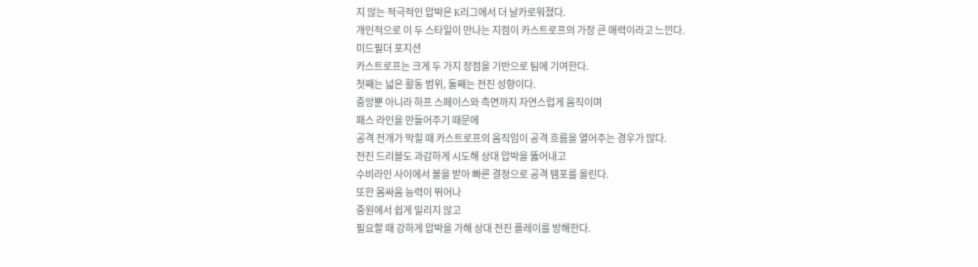지 않는 적극적인 압박은 K리그에서 더 날카로워졌다.
개인적으로 이 두 스타일이 만나는 지점이 카스트로프의 가장 큰 매력이라고 느낀다.
미드필더 포지션
카스트로프는 크게 두 가지 장점을 기반으로 팀에 기여한다.
첫째는 넓은 활동 범위, 둘째는 전진 성향이다.
중앙뿐 아니라 하프 스페이스와 측면까지 자연스럽게 움직이며
패스 라인을 만들어주기 때문에
공격 전개가 막힐 때 카스트로프의 움직임이 공격 흐름을 열어주는 경우가 많다.
전진 드리블도 과감하게 시도해 상대 압박을 뚫어내고
수비라인 사이에서 볼을 받아 빠른 결정으로 공격 템포를 올린다.
또한 몸싸움 능력이 뛰어나
중원에서 쉽게 밀리지 않고
필요할 때 강하게 압박을 가해 상대 전진 플레이를 방해한다.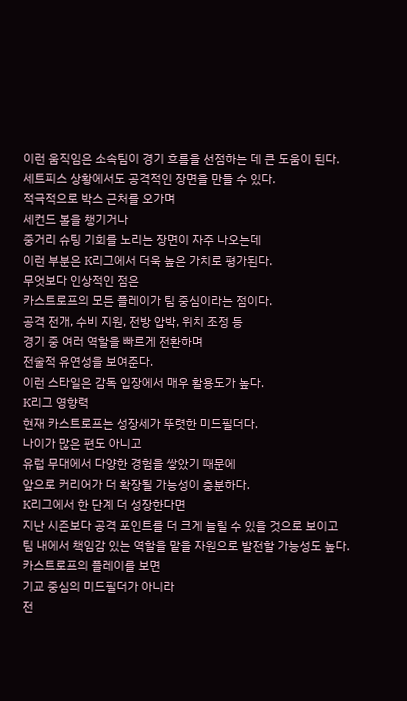이런 움직임은 소속팀이 경기 흐름을 선점하는 데 큰 도움이 된다.
세트피스 상황에서도 공격적인 장면을 만들 수 있다.
적극적으로 박스 근처를 오가며
세컨드 볼을 챙기거나
중거리 슈팅 기회를 노리는 장면이 자주 나오는데
이런 부분은 K리그에서 더욱 높은 가치로 평가된다.
무엇보다 인상적인 점은
카스트로프의 모든 플레이가 팀 중심이라는 점이다.
공격 전개, 수비 지원, 전방 압박, 위치 조정 등
경기 중 여러 역할을 빠르게 전환하며
전술적 유연성을 보여준다.
이런 스타일은 감독 입장에서 매우 활용도가 높다.
K리그 영향력
현재 카스트로프는 성장세가 뚜렷한 미드필더다.
나이가 많은 편도 아니고
유럽 무대에서 다양한 경험을 쌓았기 때문에
앞으로 커리어가 더 확장될 가능성이 충분하다.
K리그에서 한 단계 더 성장한다면
지난 시즌보다 공격 포인트를 더 크게 늘릴 수 있을 것으로 보이고
팀 내에서 책임감 있는 역할을 맡을 자원으로 발전할 가능성도 높다.
카스트로프의 플레이를 보면
기교 중심의 미드필더가 아니라
전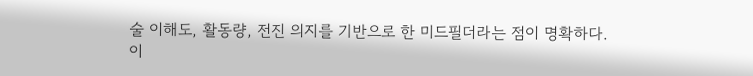술 이해도, 활동량, 전진 의지를 기반으로 한 미드필더라는 점이 명확하다.
이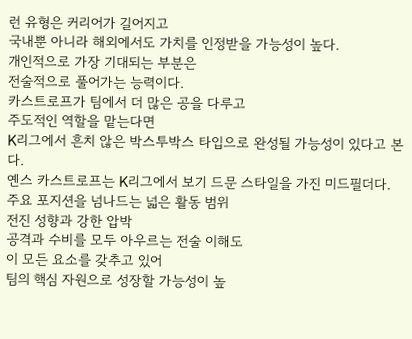런 유형은 커리어가 길어지고
국내뿐 아니라 해외에서도 가치를 인정받을 가능성이 높다.
개인적으로 가장 기대되는 부분은
전술적으로 풀어가는 능력이다.
카스트로프가 팀에서 더 많은 공을 다루고
주도적인 역할을 맡는다면
K리그에서 흔치 않은 박스투박스 타입으로 완성될 가능성이 있다고 본다.
옌스 카스트로프는 K리그에서 보기 드문 스타일을 가진 미드필더다.
주요 포지션을 넘나드는 넓은 활동 범위
전진 성향과 강한 압박
공격과 수비를 모두 아우르는 전술 이해도
이 모든 요소를 갖추고 있어
팀의 핵심 자원으로 성장할 가능성이 높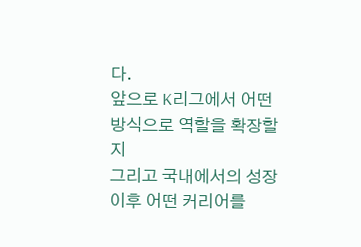다.
앞으로 K리그에서 어떤 방식으로 역할을 확장할지
그리고 국내에서의 성장 이후 어떤 커리어를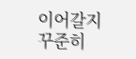이어갈지
꾸준히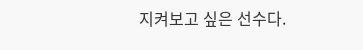지켜보고 싶은 선수다.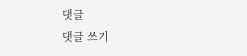댓글
댓글 쓰기